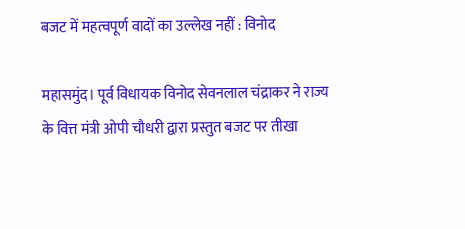बजट में महत्वपूर्ण वादों का उल्लेख नहीं : विनोद

महासमुंद। पूर्व विधायक विनोद सेवनलाल चंद्राकर ने राज्य के वित्त मंत्री ओपी चौधरी द्वारा प्रस्तुत बजट पर तीखा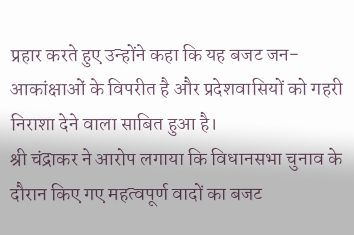प्रहार करते हुए उन्होंने कहा कि यह बजट जन-आकांक्षाओं के विपरीत है और प्रदेशवासियों को गहरी निराशा देने वाला साबित हुआ है।
श्री चंद्राकर ने आरोप लगाया कि विधानसभा चुनाव के दौरान किए गए महत्वपूर्ण वादों का बजट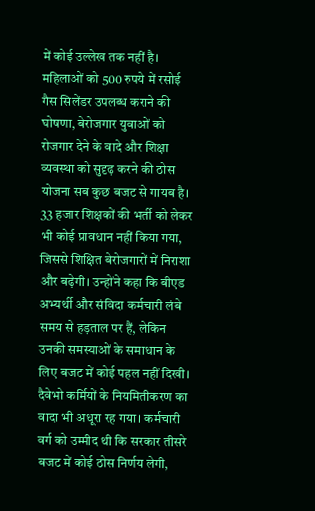में कोई उल्लेख तक नहीं है। महिलाओं को 500 रुपये में रसोई गैस सिलेंडर उपलब्ध कराने की घोषणा, बेरोजगार युवाओं को रोजगार देने के वादे और शिक्षा व्यवस्था को सुदृढ़ करने की ठोस योजना सब कुछ बजट से गायब है। 33 हजार शिक्षकों की भर्ती को लेकर भी कोई प्रावधान नहीं किया गया, जिससे शिक्षित बेरोजगारों में निराशा और बढ़ेगी। उन्होंने कहा कि बीएड अभ्यर्थी और संविदा कर्मचारी लंबे समय से हड़ताल पर हैं, लेकिन उनकी समस्याओं के समाधान के लिए बजट में कोई पहल नहीं दिखी। दैवेभो कर्मियों के नियमितीकरण का वादा भी अधूरा रह गया। कर्मचारी वर्ग को उम्मीद थी कि सरकार तीसरे बजट में कोई ठोस निर्णय लेगी,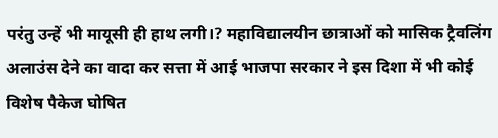परंतु उन्हें भी मायूसी ही हाथ लगी।? महाविद्यालयीन छात्राओं को मासिक ट्रैवलिंग अलाउंस देने का वादा कर सत्ता में आई भाजपा सरकार ने इस दिशा में भी कोई विशेष पैकेज घोषित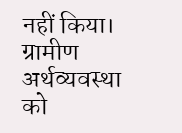नहीं किया। ग्रामीण अर्थव्यवस्था को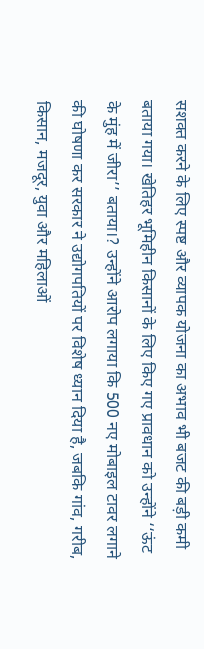सशक्त करने के लिए स्पष्ट और व्यापक योजना का अभाव भी बजट की बड़ी कमी बताया गया। खेतिहर भूमिहीन किसानों के लिए किए गए प्रावधान को उन्होंने ‘‘ऊंट के मुंह में जीरा’’ बताया।? उन्होंने आरोप लगाया कि 500 नए मोबाइल टावर लगाने की घोषणा कर सरकार ने उद्योगपतियों पर विशेष ध्यान दिया है, जबकि गांव, गरीब, किसान, मजदूर, युवा और महिलाओं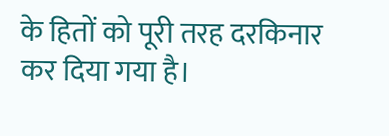के हितों को पूरी तरह दरकिनार कर दिया गया है।